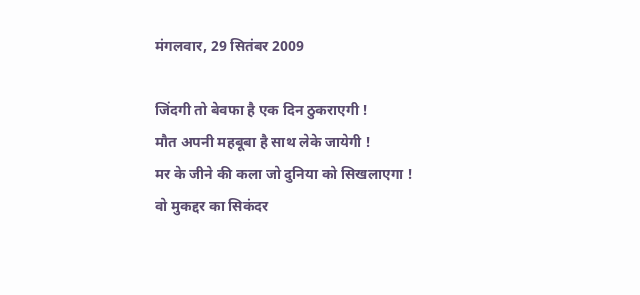मंगलवार, 29 सितंबर 2009

जिंदगी तो बेवफा है एक दिन ठुकराएगी !
मौत अपनी महबूबा है साथ लेके जायेगी !
मर के जीने की कला जो दुनिया को सिखलाएगा !
वो मुकद्दर का सिकंदर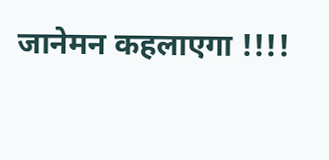जानेमन कहलाएगा !!!!